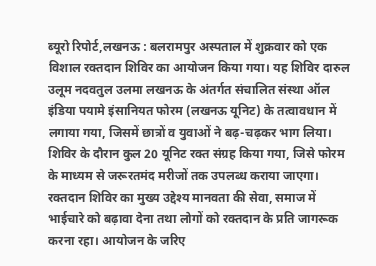ब्यूरो रिपोर्ट,लखनऊ : बलरामपुर अस्पताल में शुक्रवार को एक विशाल रक्तदान शिविर का आयोजन किया गया। यह शिविर दारुल उलूम नदवतुल उलमा लखनऊ के अंतर्गत संचालित संस्था ऑल इंडिया पयामे इंसानियत फोरम (लखनऊ यूनिट) के तत्वावधान में लगाया गया, जिसमें छात्रों व युवाओं ने बढ़-चढ़कर भाग लिया। शिविर के दौरान कुल 20 यूनिट रक्त संग्रह किया गया, जिसे फोरम के माध्यम से जरूरतमंद मरीजों तक उपलब्ध कराया जाएगा।
रक्तदान शिविर का मुख्य उद्देश्य मानवता की सेवा, समाज में भाईचारे को बढ़ावा देना तथा लोगों को रक्तदान के प्रति जागरूक करना रहा। आयोजन के जरिए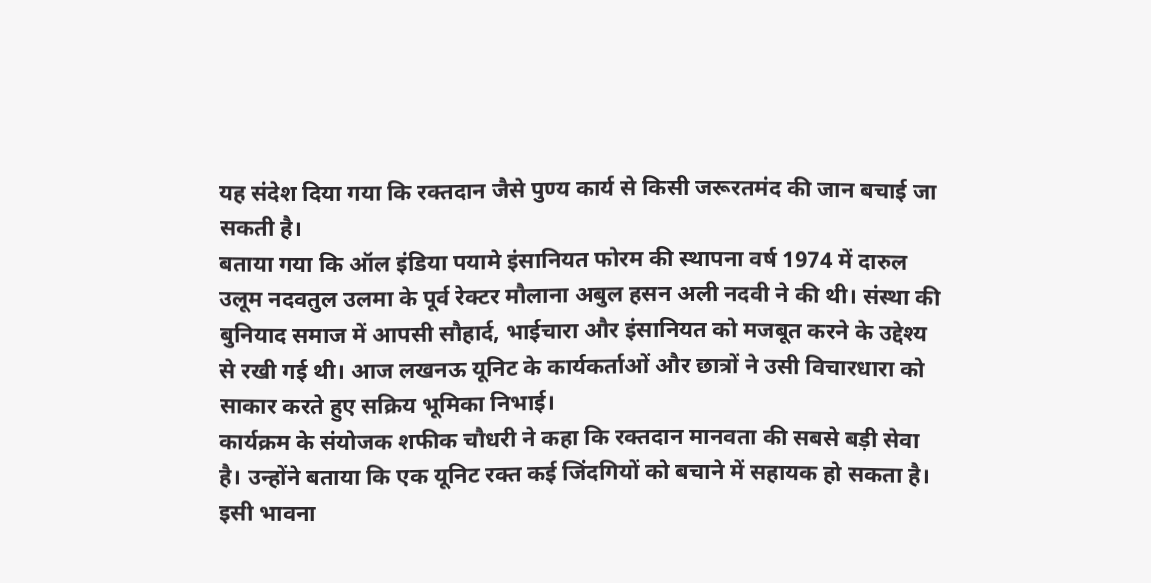यह संदेश दिया गया कि रक्तदान जैसे पुण्य कार्य से किसी जरूरतमंद की जान बचाई जा सकती है।
बताया गया कि ऑल इंडिया पयामे इंसानियत फोरम की स्थापना वर्ष 1974 में दारुल उलूम नदवतुल उलमा के पूर्व रेक्टर मौलाना अबुल हसन अली नदवी ने की थी। संस्था की बुनियाद समाज में आपसी सौहार्द, भाईचारा और इंसानियत को मजबूत करने के उद्देश्य से रखी गई थी। आज लखनऊ यूनिट के कार्यकर्ताओं और छात्रों ने उसी विचारधारा को साकार करते हुए सक्रिय भूमिका निभाई।
कार्यक्रम के संयोजक शफीक चौधरी ने कहा कि रक्तदान मानवता की सबसे बड़ी सेवा है। उन्होंने बताया कि एक यूनिट रक्त कई जिंदगियों को बचाने में सहायक हो सकता है। इसी भावना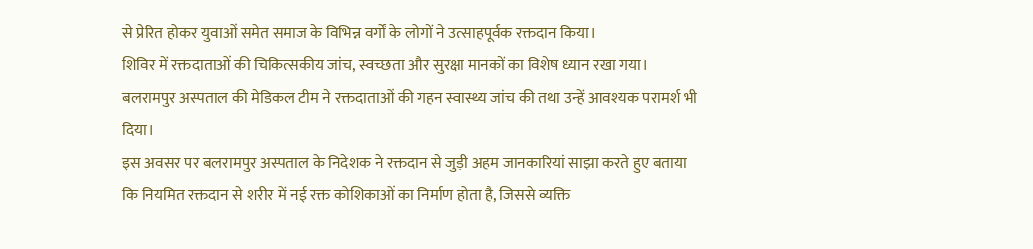से प्रेरित होकर युवाओं समेत समाज के विभिन्न वर्गों के लोगों ने उत्साहपूर्वक रक्तदान किया।
शिविर में रक्तदाताओं की चिकित्सकीय जांच, स्वच्छता और सुरक्षा मानकों का विशेष ध्यान रखा गया। बलरामपुर अस्पताल की मेडिकल टीम ने रक्तदाताओं की गहन स्वास्थ्य जांच की तथा उन्हें आवश्यक परामर्श भी दिया।
इस अवसर पर बलरामपुर अस्पताल के निदेशक ने रक्तदान से जुड़ी अहम जानकारियां साझा करते हुए बताया कि नियमित रक्तदान से शरीर में नई रक्त कोशिकाओं का निर्माण होता है, जिससे व्यक्ति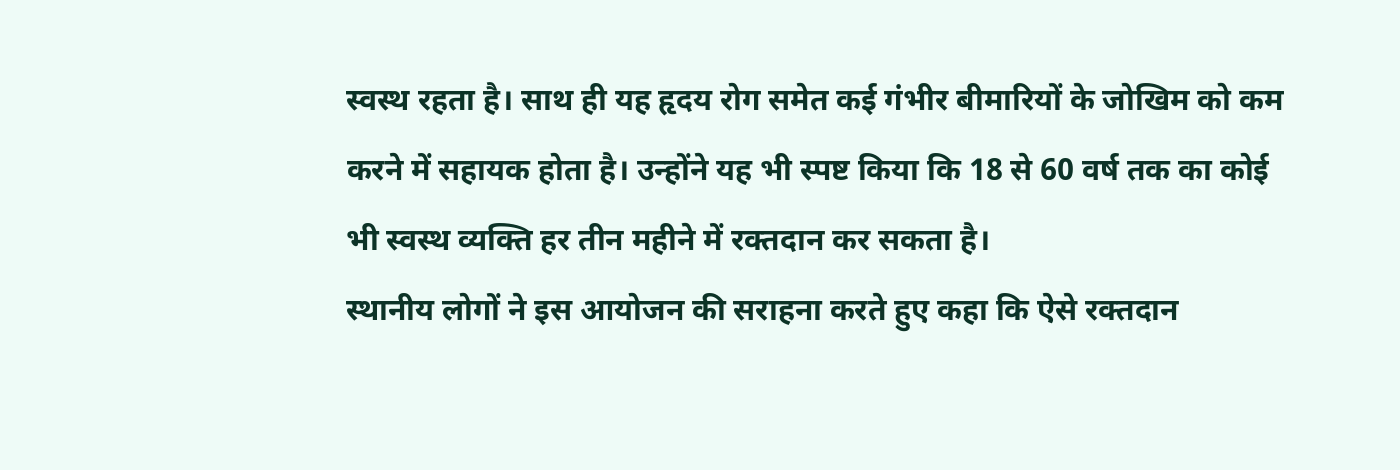स्वस्थ रहता है। साथ ही यह हृदय रोग समेत कई गंभीर बीमारियों के जोखिम को कम करने में सहायक होता है। उन्होंने यह भी स्पष्ट किया कि 18 से 60 वर्ष तक का कोई भी स्वस्थ व्यक्ति हर तीन महीने में रक्तदान कर सकता है।
स्थानीय लोगों ने इस आयोजन की सराहना करते हुए कहा कि ऐसे रक्तदान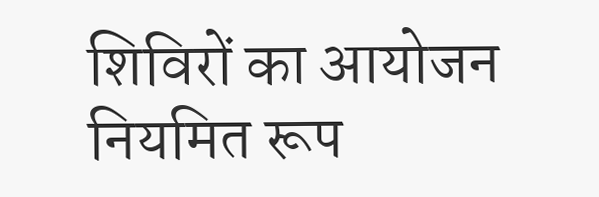शिविरों का आयोजन नियमित रूप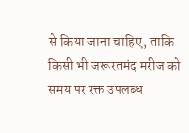से किया जाना चाहिए, ताकि किसी भी जरूरतमंद मरीज को समय पर रक्त उपलब्ध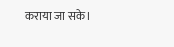कराया जा सके।